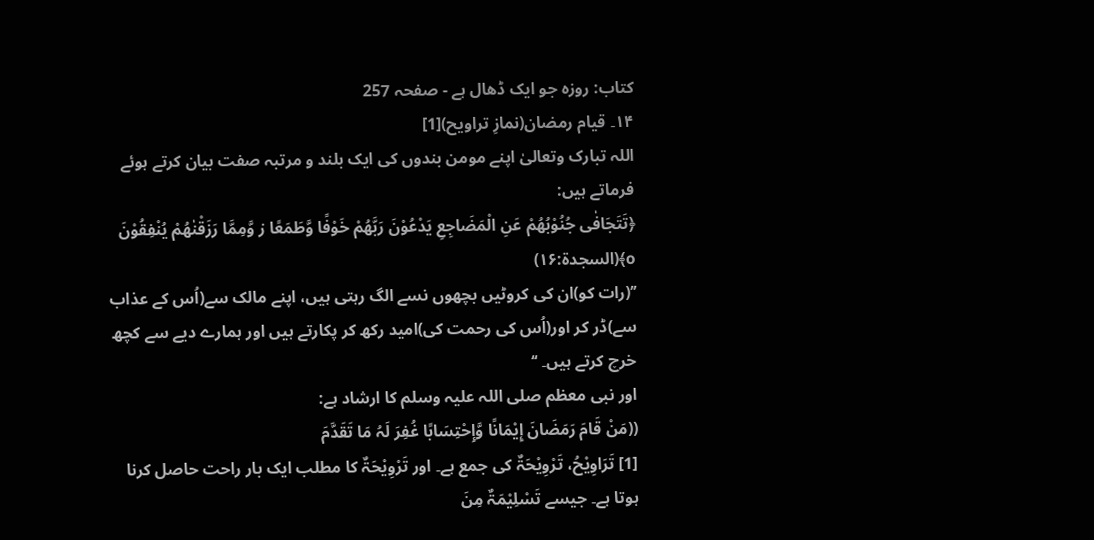کتاب: روزہ جو ایک ڈھال ہے - صفحہ 257
۱۴۔ قیام رمضان(نمازِ تراویح)[1]
اللہ تبارک وتعالیٰ اپنے مومن بندوں کی ایک بلند و مرتبہ صفت بیان کرتے ہوئے فرماتے ہیں:
﴿تَتَجَافٰی جُنُوْبُھُمْ عَنِ الْمَضَاجِعِ یَدْعُوْنَ رَبَّھُمْ خَوْفًا وَّطَمَعًا ز وَّمِمَّا رَزَقْنٰھُمْ یُنْفِقُوْنَ o﴾(السجدۃ:۱۶)
’’(رات کو)ان کی کروٹیں بچھوں نسے الگ رہتی ہیں، اپنے مالک سے(اُس کے عذاب سے)ڈر کر اور(اُس کی رحمت کی)امید رکھ کر پکارتے ہیں اور ہمارے دیے سے کچھ خرچ کرتے ہیں۔ ‘‘
اور نبی معظم صلی اللہ علیہ وسلم کا ارشاد ہے:
((مَنْ قَامَ رَمَضَانَ إِیْمَانًا وَّإِحْتِسَابًا غُفِرَ لَہُ مَا تَقَدَّمَ
[1] تَرَاوِیْحُ، تَرْوِیْحَۃٌ کی جمع ہے۔ اور تَرْوِیْحَۃٌ کا مطلب ایک بار راحت حاصل کرنا ہوتا ہے۔ جیسے تَسْلِیْمَۃٌ مِنَ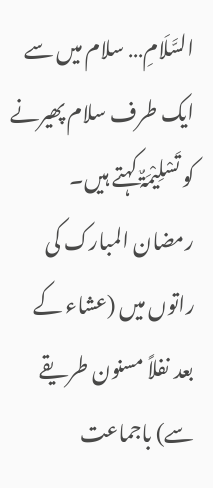السَّلَامِ… سلام میں سے ایک طرف سلام پھیرنے کو تَسْلِیْمَۃٌ کہتے ہیں۔ رمضان المبارک کی راتوں میں (عشاء کے بعد نفلاً مسنون طریقے سے) باجماعت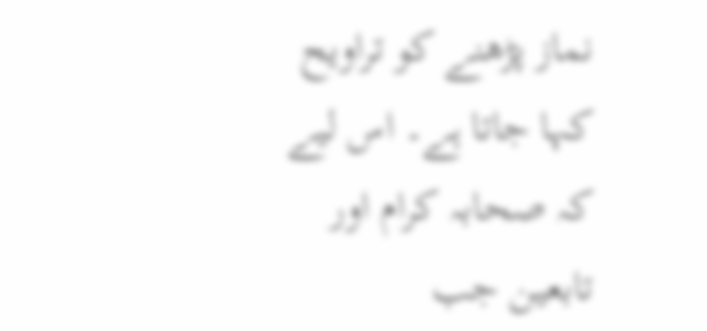نماز پڑھنے کو تراویح کہا جاتا ہے۔ اس لیے کہ صحابہ کرام اور تابعین جب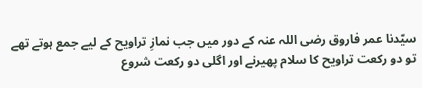سیّدنا عمر فاروق رضی اللہ عنہ کے دور میں جب نمازِ تراویح کے لیے جمع ہوتے تھے تو دو رکعت تراویح کا سلام پھیرنے اور اگلی دو رکعت شروع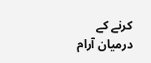کرنے کے درمیان آرام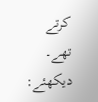کرتے تھے۔ دیکھئے: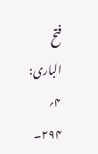فتح الباری: ۴؍ ۲۹۴۔